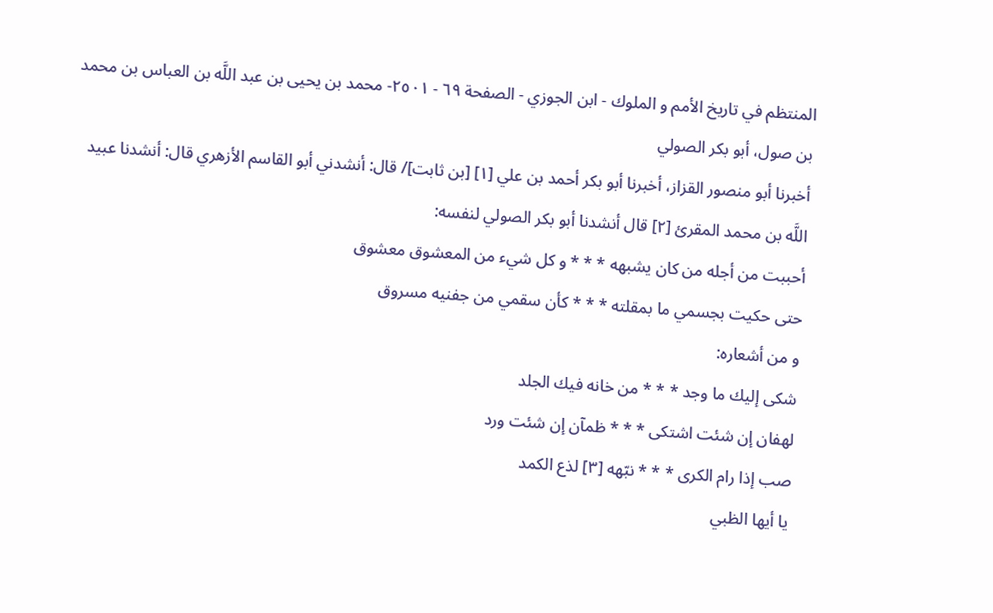المنتظم في تاريخ الأمم و الملوك - ابن الجوزي - الصفحة ٦٩ - ٢٥٠١- محمد بن يحيى بن عبد اللَّه بن العباس بن محمد بن صول، أبو بكر الصولي
أخبرنا أبو منصور القزاز، أخبرنا أبو بكر أحمد بن علي [١] [بن ثابت]/ قال: أنشدني أبو القاسم الأزهري قال: أنشدنا عبيد اللَّه بن محمد المقرئ [٢] قال أنشدنا أبو بكر الصولي لنفسه:
أحببت من أجله من كان يشبهه * * * و كل شيء من المعشوق معشوق
حتى حكيت بجسمي ما بمقلته * * * كأن سقمي من جفنيه مسروق
و من أشعاره:
شكى إليك ما وجد * * * من خانه فيك الجلد
لهفان إن شئت اشتكى * * * ظمآن إن شئت ورد
صب إذا رام الكرى * * * نبّهه [٣] لذع الكمد
يا أيها الظبي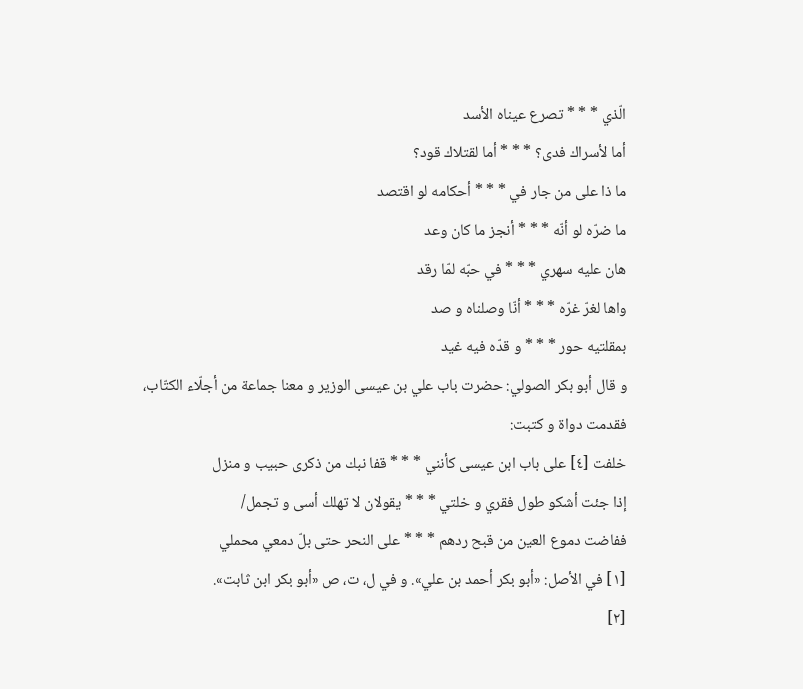الّذي * * * تصرع عيناه الأسد
أما لأسراك فدى؟ * * * أما لقتلاك قود؟
ما ذا على من جار في * * * أحكامه لو اقتصد
ما ضرّه لو أنّه * * * أنجز ما كان وعد
هان عليه سهري * * * في حبّه لمّا رقد
واها لغرّ غرّه * * * أنّا وصلناه و صد
بمقلتيه حور * * * و قدّه فيه غيد
و قال أبو بكر الصولي: حضرت باب علي بن عيسى الوزير و معنا جماعة من أجلّاء الكتّاب، فقدمت دواة و كتبت:
خلفت [٤] على باب ابن عيسى كأنني * * * قفا نبك من ذكرى حبيب و منزل
إذا جئت أشكو طول فقري و خلتي * * * يقولان لا تهلك أسى و تجمل/
ففاضت دموع العين من قبح ردهم * * * على النحر حتى بلّ دمعي محملي
[١] في الأصل: «أبو بكر أحمد بن علي». و في ل، ت، ص «أبو بكر ابن ثابت».
[٢]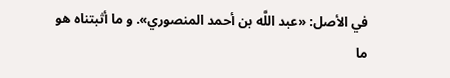في الأصل: «عبد اللَّه بن أحمد المنصوري». و ما أثبتناه هو ما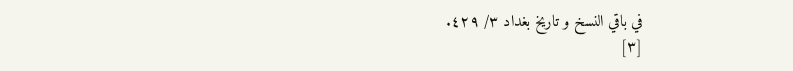في باقي النسخ و تاريخ بغداد ٣/ ٤٢٩.
[٣]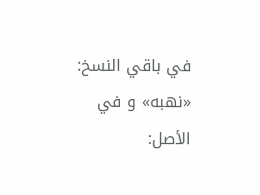في باقي النسخ: «نهبه» و في الأصل: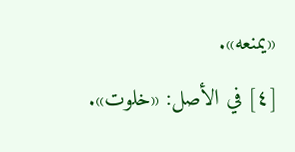«يمنعه».
[٤] في الأصل: «خلوت».